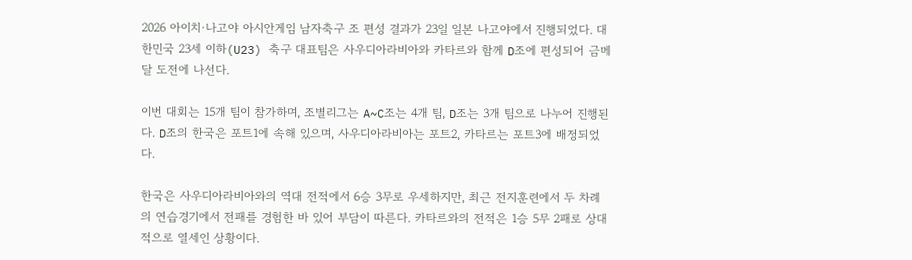2026 아이치·나고야 아시안게임 남자축구 조 편성 결과가 23일 일본 나고야에서 진행되었다. 대한민국 23세 이하(U23) 축구 대표팀은 사우디아라비아와 카타르와 함께 D조에 편성되어 금메달 도전에 나선다.

이번 대회는 15개 팀이 참가하며, 조별리그는 A~C조는 4개 팀, D조는 3개 팀으로 나누어 진행된다. D조의 한국은 포트1에 속해 있으며, 사우디아라비아는 포트2, 카타르는 포트3에 배정되었다.

한국은 사우디아라비아와의 역대 전적에서 6승 3무로 우세하지만, 최근 전지훈련에서 두 차례의 연습경기에서 전패를 경험한 바 있어 부담이 따른다. 카타르와의 전적은 1승 5무 2패로 상대적으로 열세인 상황이다.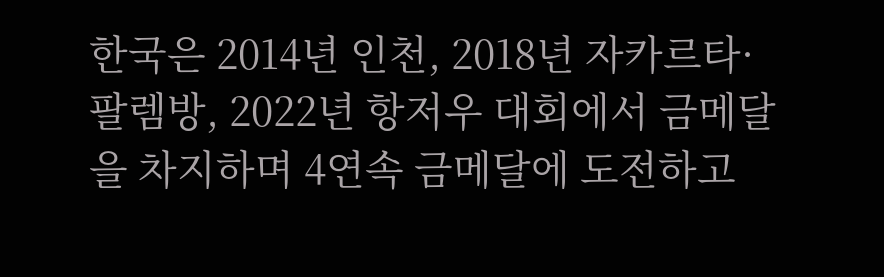한국은 2014년 인천, 2018년 자카르타·팔렘방, 2022년 항저우 대회에서 금메달을 차지하며 4연속 금메달에 도전하고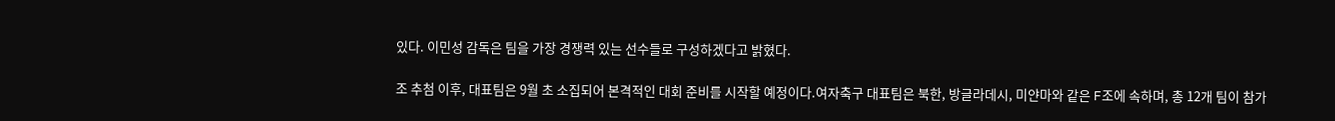있다. 이민성 감독은 팀을 가장 경쟁력 있는 선수들로 구성하겠다고 밝혔다.

조 추첨 이후, 대표팀은 9월 초 소집되어 본격적인 대회 준비를 시작할 예정이다.여자축구 대표팀은 북한, 방글라데시, 미얀마와 같은 F조에 속하며, 총 12개 팀이 참가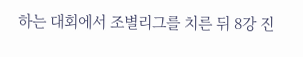하는 대회에서 조별리그를 치른 뒤 8강 진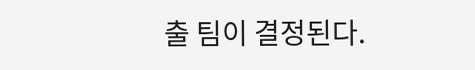출 팀이 결정된다.